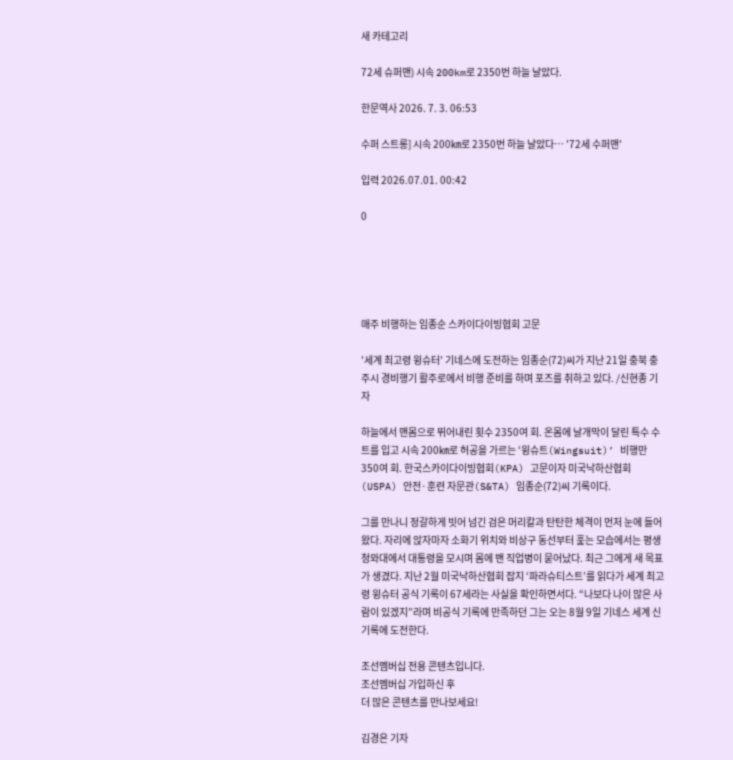새 카테고리

72세 슈퍼맨) 시속 200km로 2350번 하늘 날았다.

한문역사 2026. 7. 3. 06:53

수퍼 스트롱] 시속 200㎞로 2350번 하늘 날았다… '72세 수퍼맨'

입력 2026.07.01. 00:42

0





매주 비행하는 임종순 스카이다이빙협회 고문

'세계 최고령 윙슈터' 기네스에 도전하는 임종순(72)씨가 지난 21일 충북 충주시 경비행기 활주로에서 비행 준비를 하며 포즈를 취하고 있다. /신현종 기자

하늘에서 맨몸으로 뛰어내린 횟수 2350여 회. 온몸에 날개막이 달린 특수 수트를 입고 시속 200㎞로 허공을 가르는 ‘윙슈트(Wingsuit)’ 비행만 350여 회. 한국스카이다이빙협회(KPA) 고문이자 미국낙하산협회(USPA) 안전·훈련 자문관(S&TA) 임종순(72)씨 기록이다.

그를 만나니 정갈하게 빗어 넘긴 검은 머리칼과 탄탄한 체격이 먼저 눈에 들어왔다. 자리에 앉자마자 소화기 위치와 비상구 동선부터 훑는 모습에서는 평생 청와대에서 대통령을 모시며 몸에 밴 직업병이 묻어났다. 최근 그에게 새 목표가 생겼다. 지난 2월 미국낙하산협회 잡지 ‘파라슈티스트’를 읽다가 세계 최고령 윙슈터 공식 기록이 67세라는 사실을 확인하면서다. “나보다 나이 많은 사람이 있겠지”라며 비공식 기록에 만족하던 그는 오는 8월 9일 기네스 세계 신기록에 도전한다.

조선멤버십 전용 콘텐츠입니다.
조선멤버십 가입하신 후
더 많은 콘텐츠를 만나보세요!

김경은 기자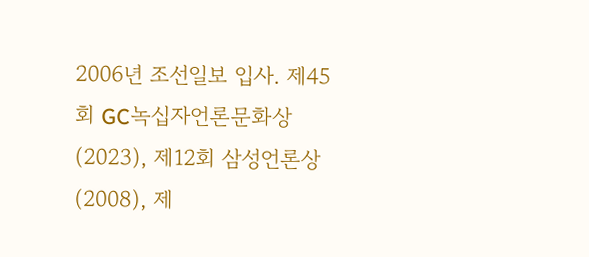2006년 조선일보 입사. 제45회 GC녹십자언론문화상(2023), 제12회 삼성언론상(2008), 제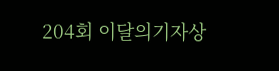204회 이달의기자상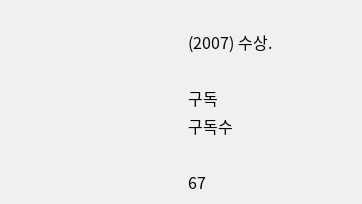(2007) 수상.

구독
구독수

67